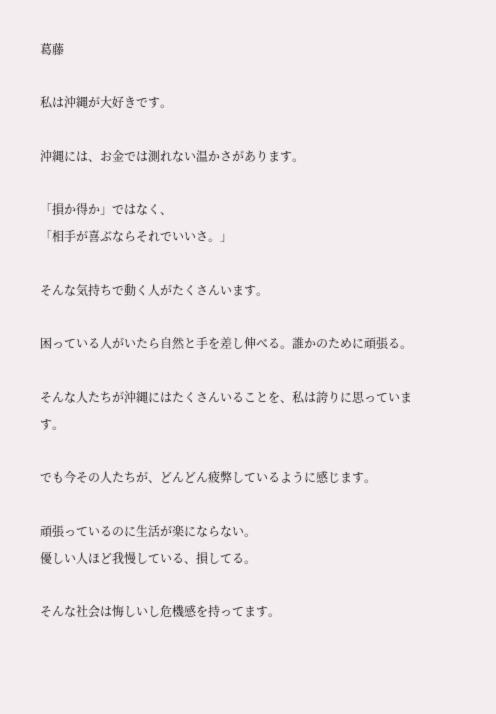葛藤

私は沖縄が大好きです。

沖縄には、お金では測れない温かさがあります。

「損か得か」ではなく、
「相手が喜ぶならそれでいいさ。」

そんな気持ちで動く人がたくさんいます。

困っている人がいたら自然と手を差し伸べる。誰かのために頑張る。

そんな人たちが沖縄にはたくさんいることを、私は誇りに思っています。

でも今その人たちが、どんどん疲弊しているように感じます。

頑張っているのに生活が楽にならない。
優しい人ほど我慢している、損してる。

そんな社会は悔しいし危機感を持ってます。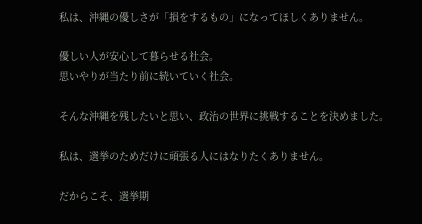私は、沖縄の優しさが「損をするもの」になってほしくありません。

優しい人が安心して暮らせる社会。
思いやりが当たり前に続いていく社会。

そんな沖縄を残したいと思い、政治の世界に挑戦することを決めました。

私は、選挙のためだけに頑張る人にはなりたくありません。

だからこそ、選挙期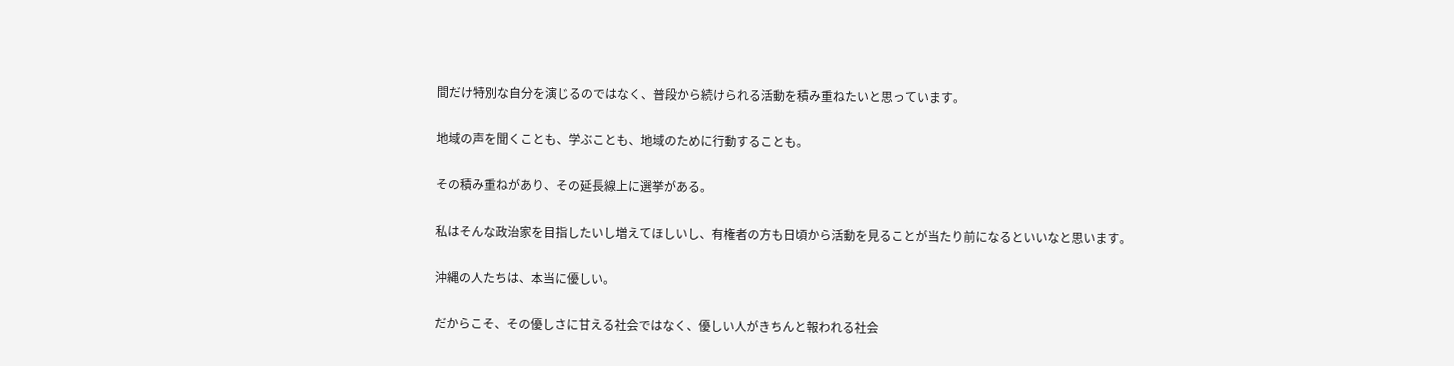間だけ特別な自分を演じるのではなく、普段から続けられる活動を積み重ねたいと思っています。

地域の声を聞くことも、学ぶことも、地域のために行動することも。

その積み重ねがあり、その延長線上に選挙がある。

私はそんな政治家を目指したいし増えてほしいし、有権者の方も日頃から活動を見ることが当たり前になるといいなと思います。

沖縄の人たちは、本当に優しい。

だからこそ、その優しさに甘える社会ではなく、優しい人がきちんと報われる社会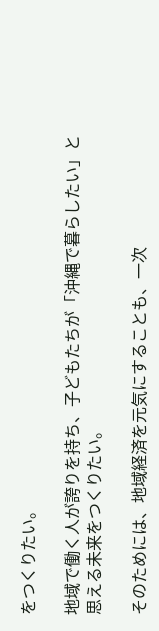をつくりたい。

地域で働く人が誇りを持ち、子どもたちが「沖縄で暮らしたい」と思える未来をつくりたい。

そのためには、地域経済を元気にすることも、一次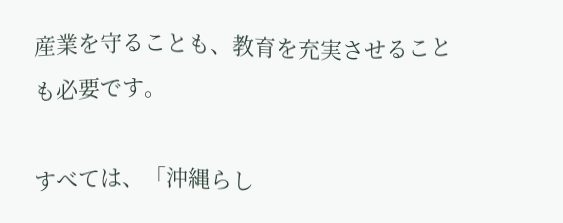産業を守ることも、教育を充実させることも必要です。

すべては、「沖縄らし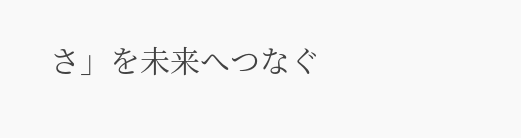さ」を未来へつなぐ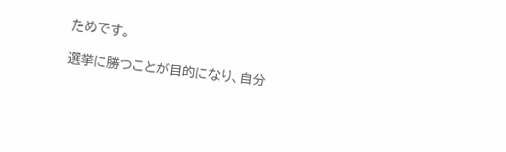ためです。

選挙に勝つことが目的になり、自分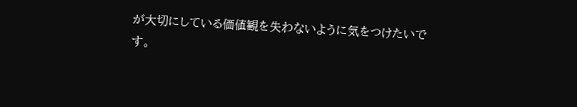が大切にしている価値観を失わないように気をつけたいです。